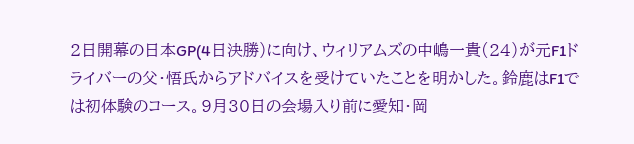2日開幕の日本GP(4日決勝)に向け、ウィリアムズの中嶋一貴(24)が元F1ドライバーの父・悟氏からアドバイスを受けていたことを明かした。鈴鹿はF1では初体験のコース。9月30日の会場入り前に愛知・岡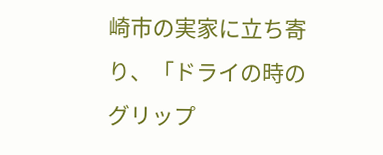崎市の実家に立ち寄り、「ドライの時のグリップ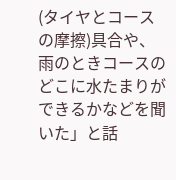(タイヤとコースの摩擦)具合や、雨のときコースのどこに水たまりができるかなどを聞いた」と話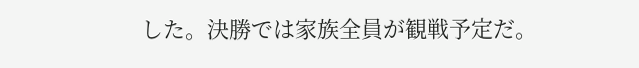した。決勝では家族全員が観戦予定だ。